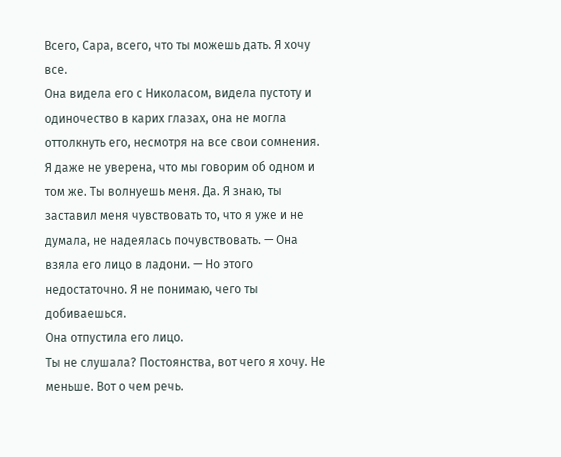Всего, Сара, всего, что ты можешь дать. Я хочу все.
Она видела его с Николасом, видела пустоту и одиночество в карих глазах, она не могла оттолкнуть его, несмотря на все свои сомнения.
Я даже не уверена, что мы говорим об одном и том же. Ты волнуешь меня. Да. Я знаю, ты заставил меня чувствовать то, что я уже и не думала, не надеялась почувствовать. — Она взяла его лицо в ладони. — Но этого недостаточно. Я не понимаю, чего ты добиваешься.
Она отпустила его лицо.
Ты не слушала? Постоянства, вот чего я хочу. Не меньше. Вот о чем речь.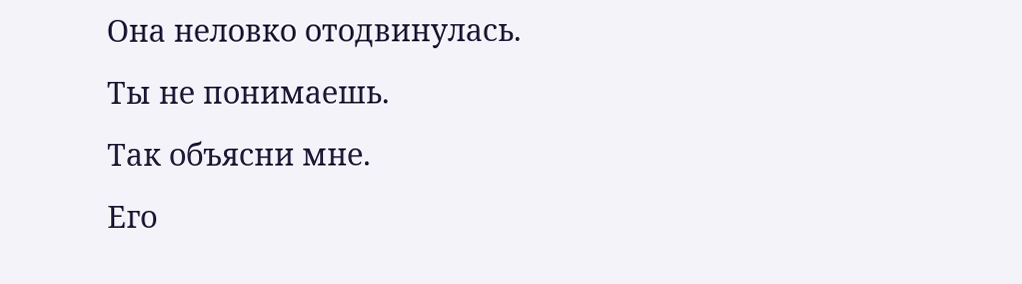Она неловко отодвинулась.
Ты не понимаешь.
Так объясни мне.
Его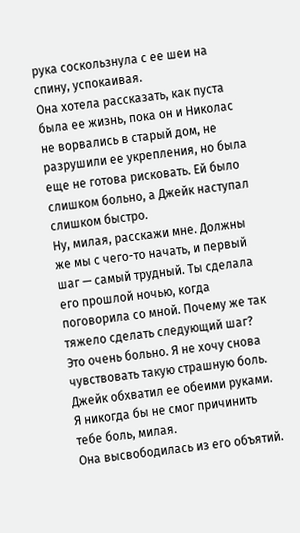рука соскользнула с ее шеи на спину, успокаивая.
Она хотела рассказать, как пуста была ее жизнь, пока он и Николас не ворвались в старый дом, не разрушили ее укрепления, но была еще не готова рисковать. Ей было слишком больно, а Джейк наступал слишком быстро.
Ну, милая, расскажи мне. Должны же мы с чего-то начать, и первый шаг — самый трудный. Ты сделала его прошлой ночью, когда поговорила со мной. Почему же так тяжело сделать следующий шаг?
Это очень больно. Я не хочу снова чувствовать такую страшную боль.
Джейк обхватил ее обеими руками.
Я никогда бы не смог причинить тебе боль, милая.
Она высвободилась из его объятий.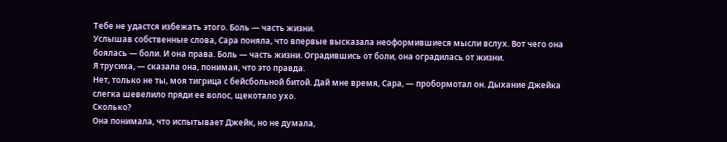Тебе не удастся избежать этого. Боль — часть жизни.
Услышав собственные слова, Сара поняла, что впервые высказала неоформившиеся мысли вслух. Вот чего она боялась — боли. И она права. Боль — часть жизни. Оградившись от боли, она оградилась от жизни.
Я трусиха, — сказала она, понимая, что это правда.
Нет, только не ты, моя тигрица с бейсбольной битой. Дай мне время, Сара, — пробормотал он. Дыхание Джейка слегка шевелило пряди ее волос, щекотало ухо.
Сколько?
Она понимала, что испытывает Джейк, но не думала,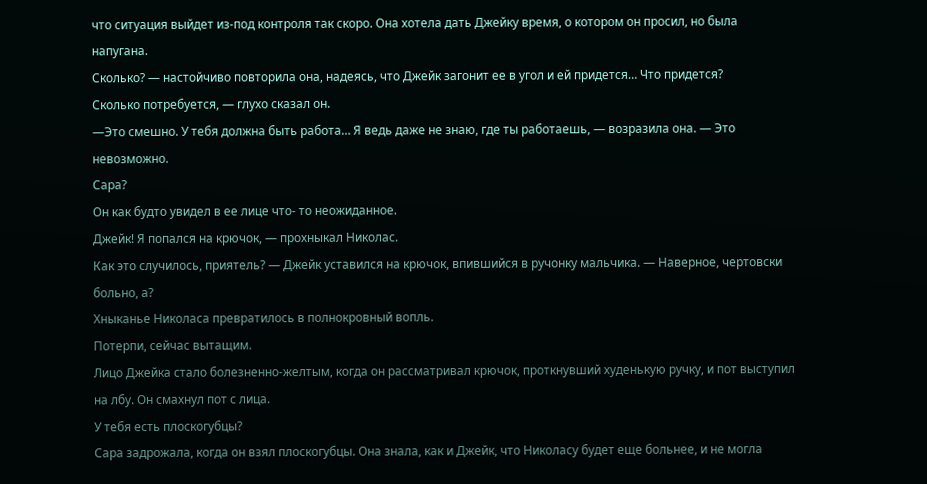что ситуация выйдет из-под контроля так скоро. Она хотела дать Джейку время, о котором он просил, но была напугана.
Сколько? — настойчиво повторила она, надеясь, что Джейк загонит ее в угол и ей придется… Что придется?
Сколько потребуется, — глухо сказал он.
―Это смешно. У тебя должна быть работа… Я ведь даже не знаю, где ты работаешь, — возразила она. — Это невозможно.
Сара?
Он как будто увидел в ее лице что- то неожиданное.
Джейк! Я попался на крючок, — прохныкал Николас.
Как это случилось, приятель? — Джейк уставился на крючок, впившийся в ручонку мальчика. — Наверное, чертовски больно, а?
Хныканье Николаса превратилось в полнокровный вопль.
Потерпи, сейчас вытащим.
Лицо Джейка стало болезненно-желтым, когда он рассматривал крючок, проткнувший худенькую ручку, и пот выступил на лбу. Он смахнул пот с лица.
У тебя есть плоскогубцы?
Сара задрожала, когда он взял плоскогубцы. Она знала, как и Джейк, что Николасу будет еще больнее, и не могла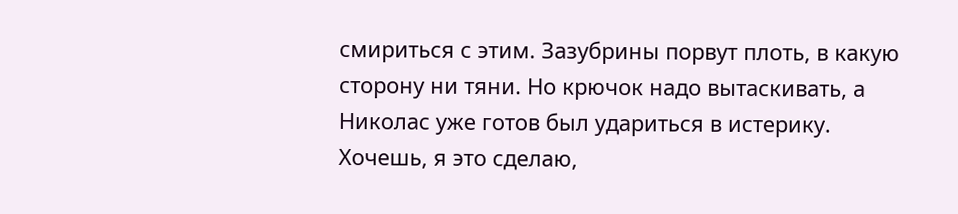смириться с этим. Зазубрины порвут плоть, в какую сторону ни тяни. Но крючок надо вытаскивать, а Николас уже готов был удариться в истерику.
Хочешь, я это сделаю,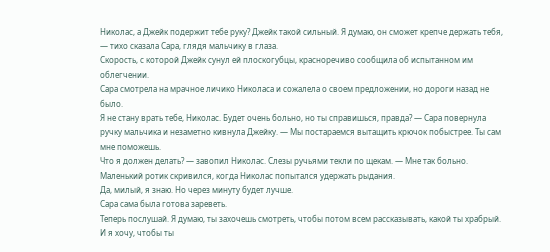Николас, а Джейк подержит тебе руку? Джейк такой сильный. Я думаю, он сможет крепче держать тебя, — тихо сказала Сара, глядя мальчику в глаза.
Скорость, с которой Джейк сунул ей плоскогубцы, красноречиво сообщила об испытанном им облегчении.
Сара смотрела на мрачное личико Николаса и сожалела о своем предложении, но дороги назад не было.
Я не стану врать тебе, Николас. Будет очень больно, но ты справишься, правда? — Сара повернула ручку мальчика и незаметно кивнула Джейку. — Мы постараемся вытащить крючок побыстрее. Ты сам мне поможешь.
Что я должен делать? — завопил Николас. Слезы ручьями текли по щекам. — Мне так больно.
Маленький ротик скривился, когда Николас попытался удержать рыдания.
Да, милый, я знаю. Но через минуту будет лучше.
Сара сама была готова зареветь.
Теперь послушай. Я думаю, ты захочешь смотреть, чтобы потом всем рассказывать, какой ты храбрый. И я хочу, чтобы ты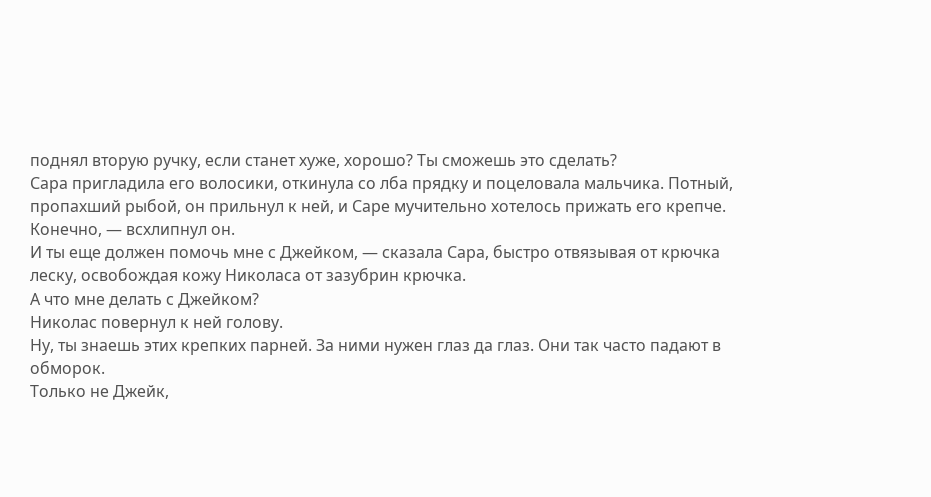поднял вторую ручку, если станет хуже, хорошо? Ты сможешь это сделать?
Сара пригладила его волосики, откинула со лба прядку и поцеловала мальчика. Потный, пропахший рыбой, он прильнул к ней, и Саре мучительно хотелось прижать его крепче.
Конечно, — всхлипнул он.
И ты еще должен помочь мне с Джейком, — сказала Сара, быстро отвязывая от крючка леску, освобождая кожу Николаса от зазубрин крючка.
А что мне делать с Джейком?
Николас повернул к ней голову.
Ну, ты знаешь этих крепких парней. За ними нужен глаз да глаз. Они так часто падают в обморок.
Только не Джейк,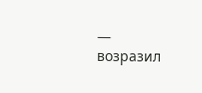— возразил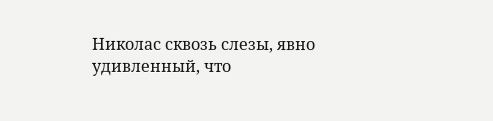Николас сквозь слезы, явно удивленный, что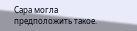Сара могла предположить такое.